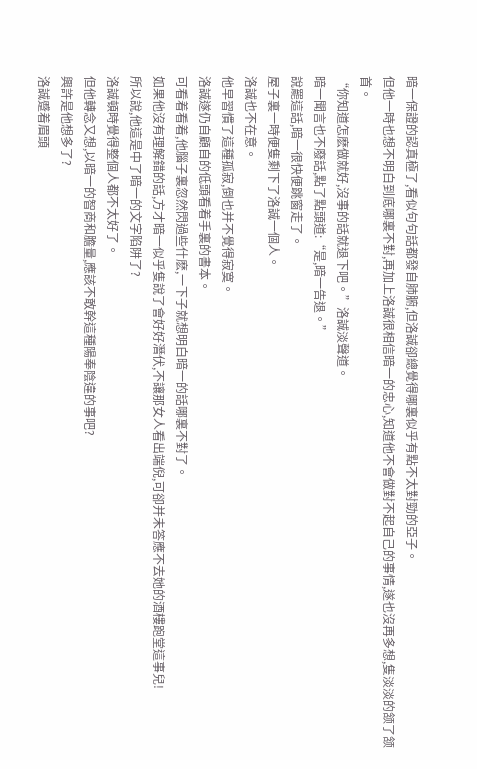暗一保證的認真極了,看似句句話都發自肺腑,但洛誠卻總覺得哪裏似乎有點不太對勁的亞子。
但他一時也想不明白到底哪裏不對,再加上洛誠很相信暗一的忠心,知道他不會做對不起自己的事情,遂也沒再多想,隻淡淡的颔了颔首。
“你知道怎麽做就好,沒事的話就退下吧。”洛誠淡聲道。
暗一聞言也不廢話,點了點頭道:“是,暗一告退。”
說罷這話,暗一很快便跳窗走了。
屋子裏一時便隻剩下了洛誠一個人。
洛誠也不在意。
他早習慣了這種孤寂,倒也并不覺得寂寞。
洛誠遂仍自顧自的低頭看着手裏的書本。
可看着看着,他腦子裏忽然閃過些什麽,一下子就想明白暗一的話哪裏不對了。
如果他沒有理解錯的話,方才暗一似乎隻說了會好好潛伏,不讓那女人看出端倪,可卻并未答應不去她的酒樓跑堂這事兒!
所以說,他這是中了暗一的文字陷阱了?
洛誠頓時覺得整個人都不太好了。
但他轉念又想,以暗一的智商和膽量,應該不敢幹這種陽奉陰違的事吧?
興許是他想多了?
洛誠蹙着眉頭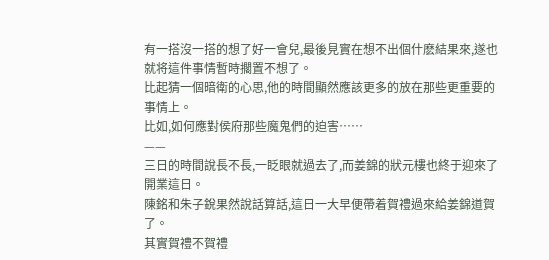有一搭沒一搭的想了好一會兒,最後見實在想不出個什麽結果來,遂也就将這件事情暫時擱置不想了。
比起猜一個暗衛的心思,他的時間顯然應該更多的放在那些更重要的事情上。
比如,如何應對侯府那些魔鬼們的迫害……
——
三日的時間說長不長,一眨眼就過去了,而姜錦的狀元樓也終于迎來了開業這日。
陳銘和朱子銳果然說話算話,這日一大早便帶着賀禮過來給姜錦道賀了。
其實賀禮不賀禮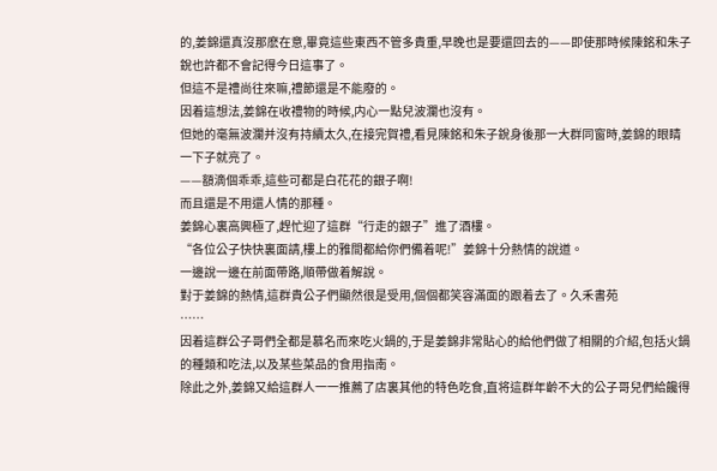的,姜錦還真沒那麽在意,畢竟這些東西不管多貴重,早晚也是要還回去的——即使那時候陳銘和朱子銳也許都不會記得今日這事了。
但這不是禮尚往來嘛,禮節還是不能廢的。
因着這想法,姜錦在收禮物的時候,内心一點兒波瀾也沒有。
但她的毫無波瀾并沒有持續太久,在接完賀禮,看見陳銘和朱子銳身後那一大群同窗時,姜錦的眼睛一下子就亮了。
——額滴個乖乖,這些可都是白花花的銀子啊!
而且還是不用還人情的那種。
姜錦心裏高興極了,趕忙迎了這群“行走的銀子”進了酒樓。
“各位公子快快裏面請,樓上的雅間都給你們備着呢!”姜錦十分熱情的說道。
一邊說一邊在前面帶路,順帶做着解說。
對于姜錦的熱情,這群貴公子們顯然很是受用,個個都笑容滿面的跟着去了。久禾書苑
……
因着這群公子哥們全都是慕名而來吃火鍋的,于是姜錦非常貼心的給他們做了相關的介紹,包括火鍋的種類和吃法,以及某些菜品的食用指南。
除此之外,姜錦又給這群人一一推薦了店裏其他的特色吃食,直将這群年齡不大的公子哥兒們給饞得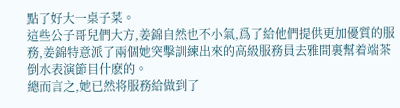點了好大一桌子菜。
這些公子哥兒們大方,姜錦自然也不小氣,爲了給他們提供更加優質的服務,姜錦特意派了兩個她突擊訓練出來的高級服務員去雅間裏幫着端茶倒水表演節目什麽的。
總而言之,她已然将服務給做到了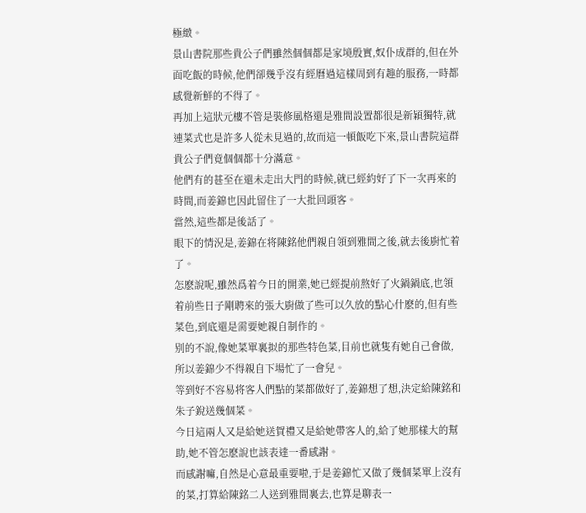極緻。
景山書院那些貴公子們雖然個個都是家境殷實,奴仆成群的,但在外面吃飯的時候,他們卻幾乎沒有經曆過這樣周到有趣的服務,一時都感覺新鮮的不得了。
再加上這狀元樓不管是裝修風格還是雅間設置都很是新穎獨特,就連菜式也是許多人從未見過的,故而這一頓飯吃下來,景山書院這群貴公子們竟個個都十分滿意。
他們有的甚至在還未走出大門的時候,就已經約好了下一次再來的時間,而姜錦也因此留住了一大批回頭客。
當然,這些都是後話了。
眼下的情況是,姜錦在将陳銘他們親自領到雅間之後,就去後廚忙着了。
怎麽說呢,雖然爲着今日的開業,她已經提前熬好了火鍋鍋底,也領着前些日子剛聘來的張大廚做了些可以久放的點心什麽的,但有些菜色,到底還是需要她親自制作的。
别的不說,像她菜單裏拟的那些特色菜,目前也就隻有她自己會做,所以姜錦少不得親自下場忙了一會兒。
等到好不容易将客人們點的菜都做好了,姜錦想了想,決定給陳銘和朱子銳送幾個菜。
今日這兩人又是給她送賀禮又是給她帶客人的,給了她那樣大的幫助,她不管怎麽說也該表達一番感謝。
而感謝嘛,自然是心意最重要啦,于是姜錦忙又做了幾個菜單上沒有的菜,打算給陳銘二人送到雅間裏去,也算是聊表一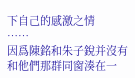下自己的感激之情
……
因爲陳銘和朱子銳并沒有和他們那群同窗湊在一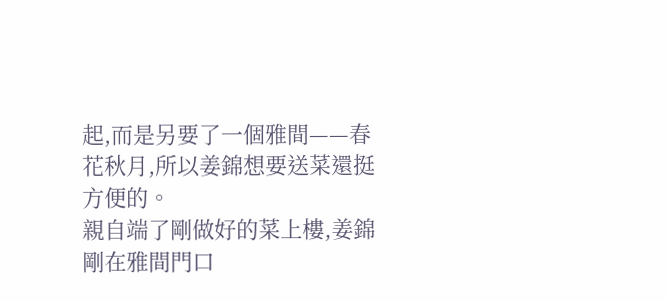起,而是另要了一個雅間——春花秋月,所以姜錦想要送菜還挺方便的。
親自端了剛做好的菜上樓,姜錦剛在雅間門口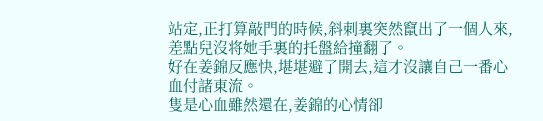站定,正打算敲門的時候,斜刺裏突然竄出了一個人來,差點兒沒将她手裏的托盤給撞翻了。
好在姜錦反應快,堪堪避了開去,這才沒讓自己一番心血付諸東流。
隻是心血雖然還在,姜錦的心情卻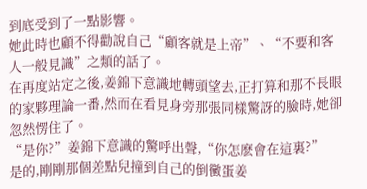到底受到了一點影響。
她此時也顧不得勸說自己“顧客就是上帝”、“不要和客人一般見識”之類的話了。
在再度站定之後,姜錦下意識地轉頭望去,正打算和那不長眼的家夥理論一番,然而在看見身旁那張同樣驚訝的臉時,她卻忽然愣住了。
“是你?”姜錦下意識的驚呼出聲,“你怎麽會在這裏?”
是的,剛剛那個差點兒撞到自己的倒黴蛋姜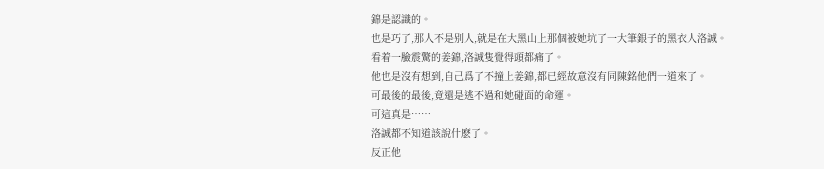錦是認識的。
也是巧了,那人不是别人,就是在大黑山上那個被她坑了一大筆銀子的黑衣人洛誠。
看着一臉震驚的姜錦,洛誠隻覺得頭都痛了。
他也是沒有想到,自己爲了不撞上姜錦,都已經故意沒有同陳銘他們一道來了。
可最後的最後,竟還是逃不過和她碰面的命運。
可這真是……
洛誠都不知道該說什麽了。
反正他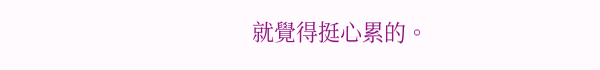就覺得挺心累的。